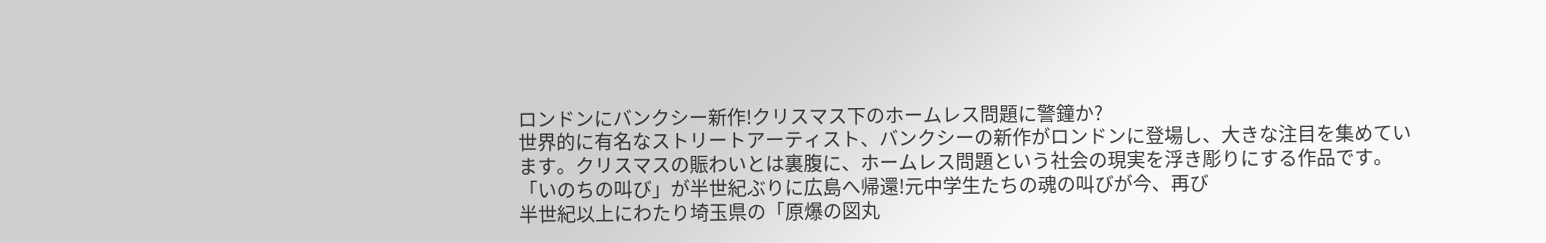ロンドンにバンクシー新作!クリスマス下のホームレス問題に警鐘か?
世界的に有名なストリートアーティスト、バンクシーの新作がロンドンに登場し、大きな注目を集めています。クリスマスの賑わいとは裏腹に、ホームレス問題という社会の現実を浮き彫りにする作品です。
「いのちの叫び」が半世紀ぶりに広島へ帰還!元中学生たちの魂の叫びが今、再び
半世紀以上にわたり埼玉県の「原爆の図丸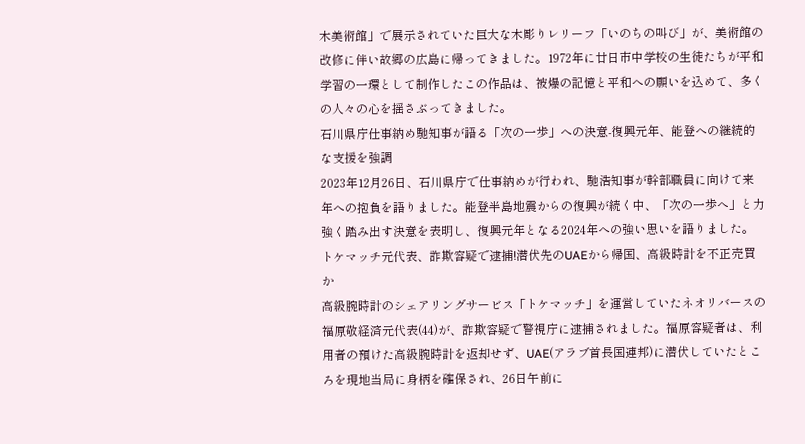木美術館」で展示されていた巨大な木彫りレリーフ「いのちの叫び」が、美術館の改修に伴い故郷の広島に帰ってきました。1972年に廿日市中学校の生徒たちが平和学習の一環として制作したこの作品は、被爆の記憶と平和への願いを込めて、多くの人々の心を揺さぶってきました。
石川県庁仕事納め馳知事が語る「次の一歩」への決意-復興元年、能登への継続的な支援を強調
2023年12月26日、石川県庁で仕事納めが行われ、馳浩知事が幹部職員に向けて来年への抱負を語りました。能登半島地震からの復興が続く中、「次の一歩へ」と力強く踏み出す決意を表明し、復興元年となる2024年への強い思いを語りました。
トケマッチ元代表、詐欺容疑で逮捕!潜伏先のUAEから帰国、高級時計を不正売買か
高級腕時計のシェアリングサービス「トケマッチ」を運営していたネオリバースの福原敬経済元代表(44)が、詐欺容疑で警視庁に逮捕されました。福原容疑者は、利用者の預けた高級腕時計を返却せず、UAE(アラブ首長国連邦)に潜伏していたところを現地当局に身柄を確保され、26日午前に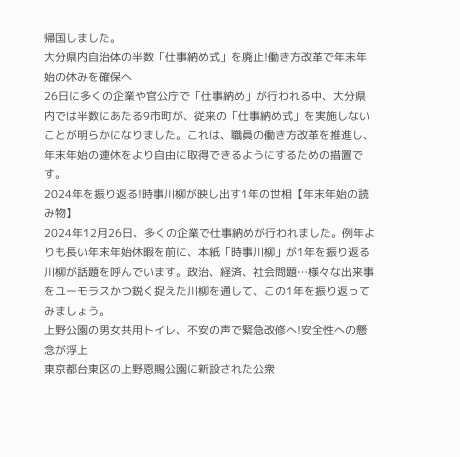帰国しました。
大分県内自治体の半数「仕事納め式」を廃止!働き方改革で年末年始の休みを確保へ
26日に多くの企業や官公庁で「仕事納め」が行われる中、大分県内では半数にあたる9市町が、従来の「仕事納め式」を実施しないことが明らかになりました。これは、職員の働き方改革を推進し、年末年始の連休をより自由に取得できるようにするための措置です。
2024年を振り返る!時事川柳が映し出す1年の世相【年末年始の読み物】
2024年12月26日、多くの企業で仕事納めが行われました。例年よりも長い年末年始休暇を前に、本紙「時事川柳」が1年を振り返る川柳が話題を呼んでいます。政治、経済、社会問題…様々な出来事をユーモラスかつ鋭く捉えた川柳を通して、この1年を振り返ってみましょう。
上野公園の男女共用トイレ、不安の声で緊急改修へ!安全性への懸念が浮上
東京都台東区の上野恩賜公園に新設された公衆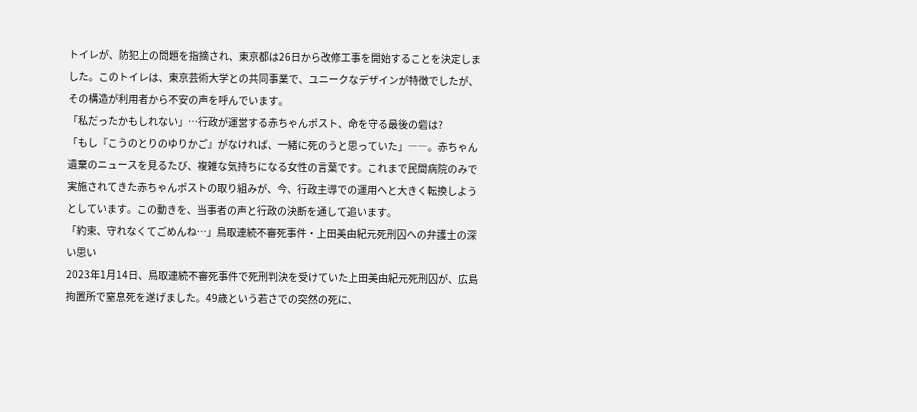トイレが、防犯上の問題を指摘され、東京都は26日から改修工事を開始することを決定しました。このトイレは、東京芸術大学との共同事業で、ユニークなデザインが特徴でしたが、その構造が利用者から不安の声を呼んでいます。
「私だったかもしれない」…行政が運営する赤ちゃんポスト、命を守る最後の砦は?
「もし『こうのとりのゆりかご』がなければ、一緒に死のうと思っていた」――。赤ちゃん遺棄のニュースを見るたび、複雑な気持ちになる女性の言葉です。これまで民間病院のみで実施されてきた赤ちゃんポストの取り組みが、今、行政主導での運用へと大きく転換しようとしています。この動きを、当事者の声と行政の決断を通して追います。
「約束、守れなくてごめんね…」鳥取連続不審死事件・上田美由紀元死刑囚への弁護士の深い思い
2023年1月14日、鳥取連続不審死事件で死刑判決を受けていた上田美由紀元死刑囚が、広島拘置所で窒息死を遂げました。49歳という若さでの突然の死に、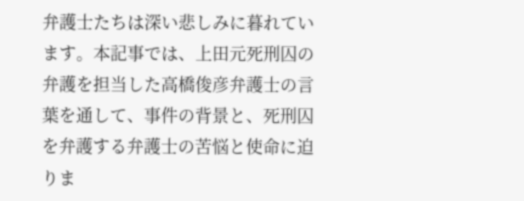弁護士たちは深い悲しみに暮れています。本記事では、上田元死刑囚の弁護を担当した高橋俊彦弁護士の言葉を通して、事件の背景と、死刑囚を弁護する弁護士の苦悩と使命に迫りま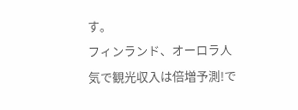す。
フィンランド、オーロラ人気で観光収入は倍増予測!で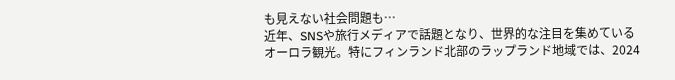も見えない社会問題も…
近年、SNSや旅行メディアで話題となり、世界的な注目を集めているオーロラ観光。特にフィンランド北部のラップランド地域では、2024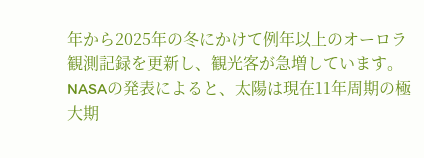年から2025年の冬にかけて例年以上のオーロラ観測記録を更新し、観光客が急増しています。NASAの発表によると、太陽は現在11年周期の極大期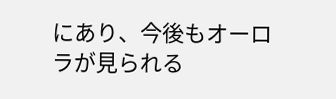にあり、今後もオーロラが見られる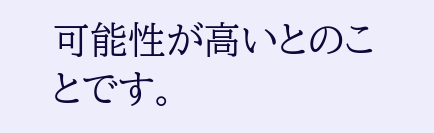可能性が高いとのことです。